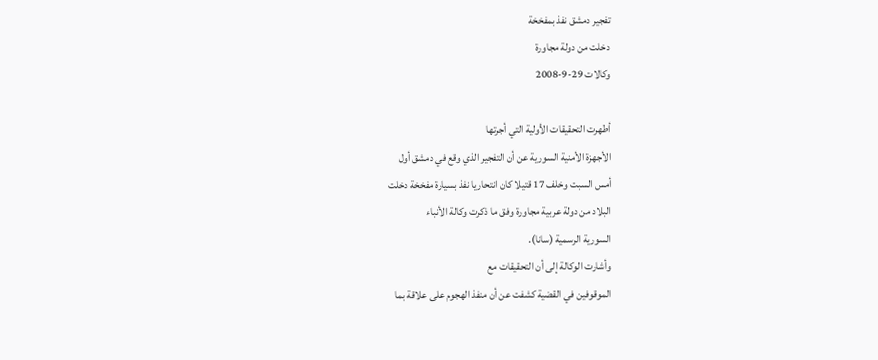تفجير دمشق نفذ بمفخخة
دخلت من دولة مجاورة
وكالات 29-9-2008

أطهرت التحقيقات الأولية التي أجرتها
الأجهزة الأمنية السورية عن أن التفجير الذي وقع في دمشق أول
أمس السبت وخلف 17 قتيلا كان انتحاريا نفذ بسيارة مفخخة دخلت
البلاد من دولة عربية مجاورة وفق ما ذكرت وكالة الأنباء
السورية الرسمية (سانا).
وأشارت الوكالة إلى أن التحقيقات مع
الموقوفين في القضية كشفت عن أن منفذ الهجوم على علاقة بما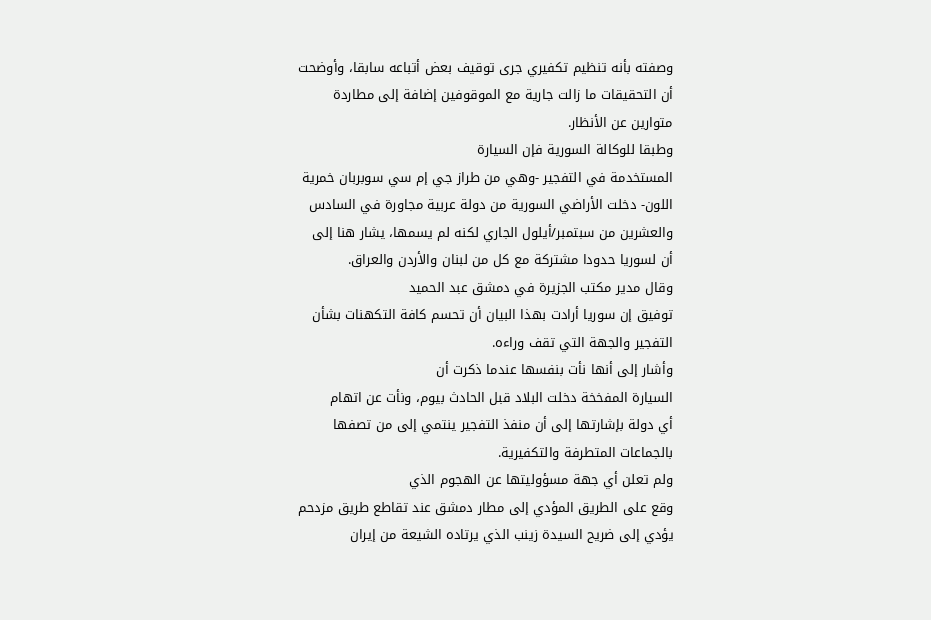وصفته بأنه تنظيم تكفيري جرى توقيف بعض أتباعه سابقا، وأوضحت
أن التحقيقات ما زالت جارية مع الموقوفين إضافة إلى مطاردة
متوارين عن الأنظار.
وطبقا للوكالة السورية فإن السيارة
المستخدمة في التفجير -وهي من طراز جي إم سي سوبربان خمرية
اللون- دخلت الأراضي السورية من دولة عربية مجاورة في السادس
والعشرين من سبتمبر/أيلول الجاري لكنه لم يسمها، يشار هنا إلى
أن لسوريا حدودا مشتركة مع كل من لبنان والأردن والعراق.
وقال مدير مكتب الجزيرة في دمشق عبد الحميد
توفيق إن سوريا أرادت بهذا البيان أن تحسم كافة التكهنات بشأن
التفجير والجهة التي تقف وراءه.
وأشار إلى أنها نأت بنفسها عندما ذكرت أن
السيارة المفخخة دخلت البلاد قبل الحادث بيوم، ونأت عن اتهام
أي دولة بإشارتها إلى أن منفذ التفجير ينتمي إلى من تصفها
بالجماعات المتطرفة والتكفيرية.
ولم تعلن أي جهة مسؤوليتها عن الهجوم الذي
وقع على الطريق المؤدي إلى مطار دمشق عند تقاطع طريق مزدحم
يؤدي إلى ضريح السيدة زينب الذي يرتاده الشيعة من إيران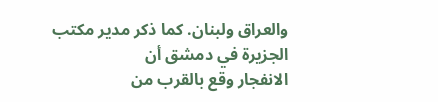والعراق ولبنان. كما ذكر مدير مكتب الجزيرة في دمشق أن
الانفجار وقع بالقرب من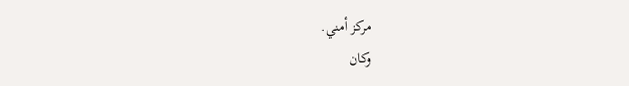مركز أمني.
وكان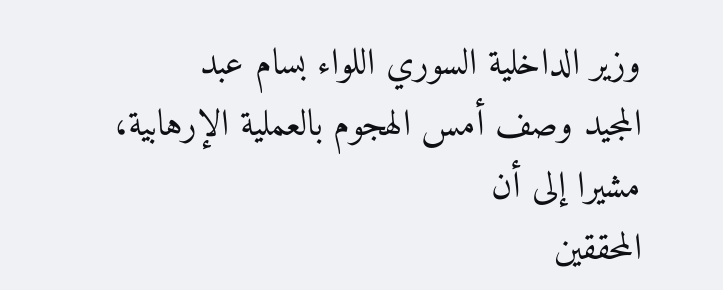وزير الداخلية السوري اللواء بسام عبد
المجيد وصف أمس الهجوم بالعملية الإرهابية، مشيرا إلى أن
المحققين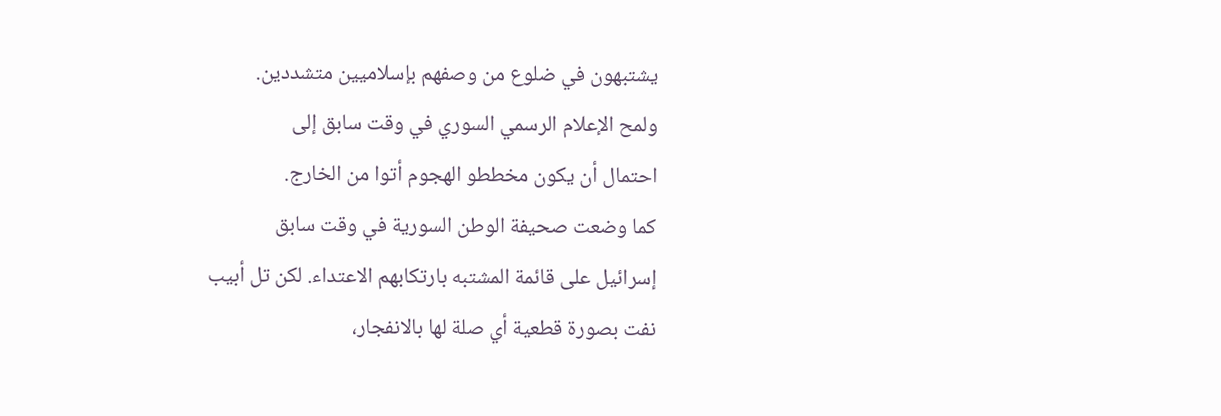يشتبهون في ضلوع من وصفهم بإسلاميين متشددين.
ولمح الإعلام الرسمي السوري في وقت سابق إلى
احتمال أن يكون مخططو الهجوم أتوا من الخارج.
كما وضعت صحيفة الوطن السورية في وقت سابق
إسرائيل على قائمة المشتبه بارتكابهم الاعتداء. لكن تل أبيب
نفت بصورة قطعية أي صلة لها بالانفجار،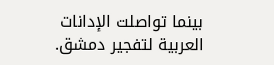بينما تواصلت الإدانات
العربية لتفجير دمشق.